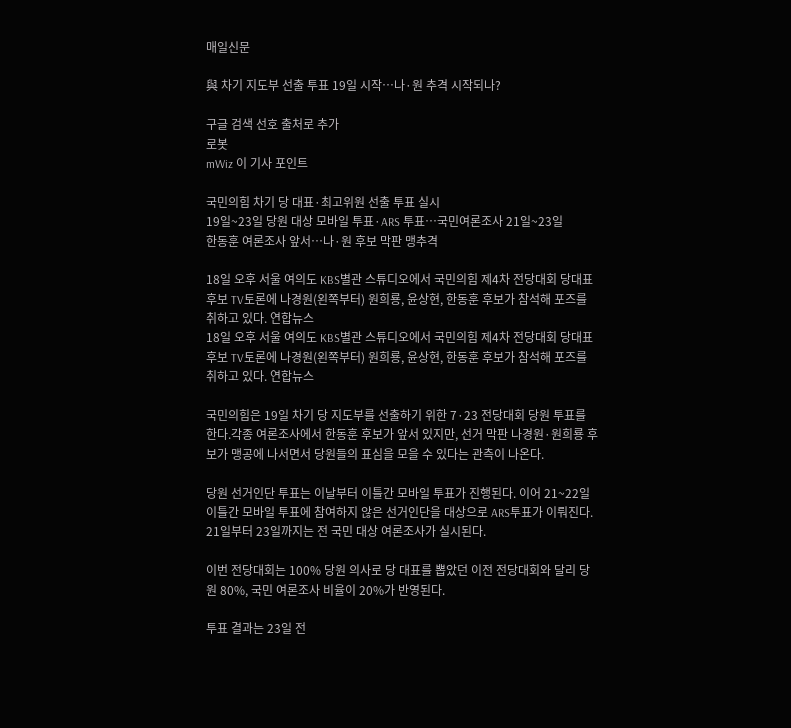매일신문

與 차기 지도부 선출 투표 19일 시작…나·원 추격 시작되나?

구글 검색 선호 출처로 추가
로봇
mWiz 이 기사 포인트

국민의힘 차기 당 대표·최고위원 선출 투표 실시
19일~23일 당원 대상 모바일 투표·ARS 투표…국민여론조사 21일~23일
한동훈 여론조사 앞서…나·원 후보 막판 맹추격

18일 오후 서울 여의도 KBS별관 스튜디오에서 국민의힘 제4차 전당대회 당대표 후보 TV토론에 나경원(왼쪽부터) 원희룡, 윤상현, 한동훈 후보가 참석해 포즈를 취하고 있다. 연합뉴스
18일 오후 서울 여의도 KBS별관 스튜디오에서 국민의힘 제4차 전당대회 당대표 후보 TV토론에 나경원(왼쪽부터) 원희룡, 윤상현, 한동훈 후보가 참석해 포즈를 취하고 있다. 연합뉴스

국민의힘은 19일 차기 당 지도부를 선출하기 위한 7·23 전당대회 당원 투표를 한다.각종 여론조사에서 한동훈 후보가 앞서 있지만, 선거 막판 나경원·원희룡 후보가 맹공에 나서면서 당원들의 표심을 모을 수 있다는 관측이 나온다.

당원 선거인단 투표는 이날부터 이틀간 모바일 투표가 진행된다. 이어 21~22일 이틀간 모바일 투표에 참여하지 않은 선거인단을 대상으로 ARS투표가 이뤄진다. 21일부터 23일까지는 전 국민 대상 여론조사가 실시된다.

이번 전당대회는 100% 당원 의사로 당 대표를 뽑았던 이전 전당대회와 달리 당원 80%, 국민 여론조사 비율이 20%가 반영된다.

투표 결과는 23일 전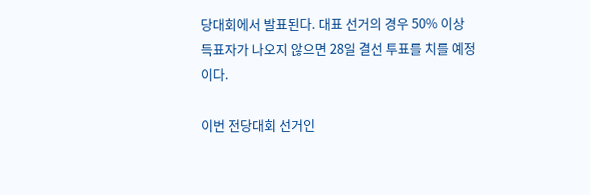당대회에서 발표된다. 대표 선거의 경우 50% 이상 득표자가 나오지 않으면 28일 결선 투표를 치를 예정이다.

이번 전당대회 선거인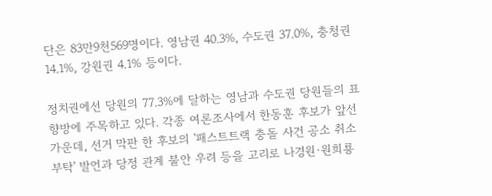단은 83만9천569명이다. 영남권 40.3%, 수도권 37.0%, 충청권 14.1%, 강원권 4.1% 등이다.

정치권에선 당원의 77.3%에 달하는 영남과 수도권 당원들의 표 향방에 주목하고 있다. 각종 여론조사에서 한동훈 후보가 앞선 가운데, 선거 막판 한 후보의 '패스트트랙 충돌 사건 공소 취소 부탁' 발언과 당정 관계 불안 우려 등을 고리로 나경원·원희룡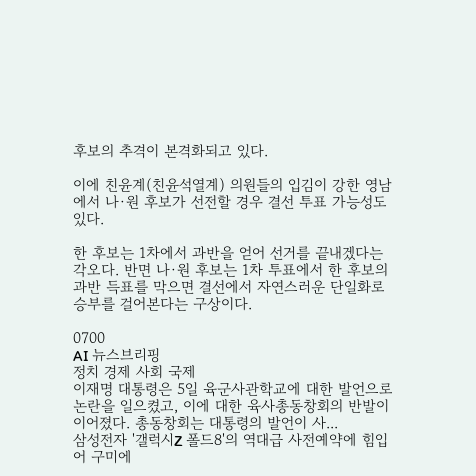후보의 추격이 본격화되고 있다.

이에 친윤계(친윤석열계) 의원들의 입김이 강한 영남에서 나·원 후보가 선전할 경우 결선 투표 가능성도 있다.

한 후보는 1차에서 과반을 얻어 선거를 끝내겠다는 각오다. 반면 나·원 후보는 1차 투표에서 한 후보의 과반 득표를 막으면 결선에서 자연스러운 단일화로 승부를 걸어본다는 구상이다.

0700
AI 뉴스브리핑
정치 경제 사회 국제
이재명 대통령은 5일 육군사관학교에 대한 발언으로 논란을 일으켰고, 이에 대한 육사총동창회의 반발이 이어졌다. 총동창회는 대통령의 발언이 사...
삼성전자 '갤럭시Z 폴드8'의 역대급 사전예약에 힘입어 구미에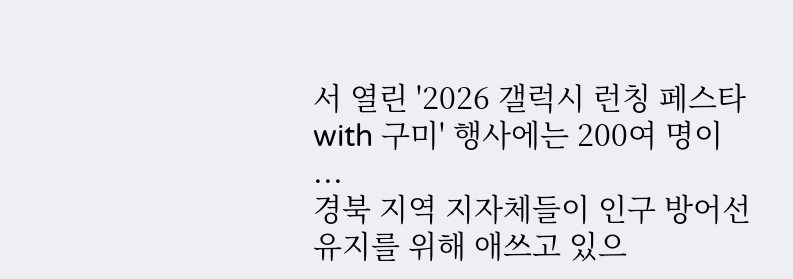서 열린 '2026 갤럭시 런칭 페스타 with 구미' 행사에는 200여 명이 ...
경북 지역 지자체들이 인구 방어선 유지를 위해 애쓰고 있으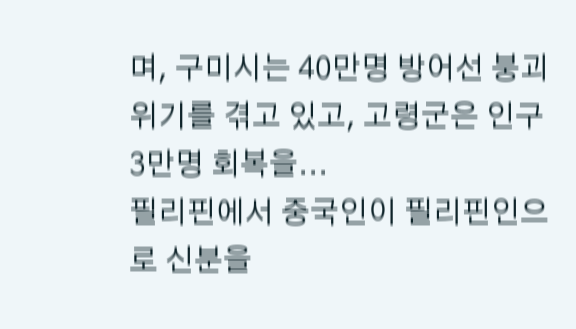며, 구미시는 40만명 방어선 붕괴 위기를 겪고 있고, 고령군은 인구 3만명 회복을...
필리핀에서 중국인이 필리핀인으로 신분을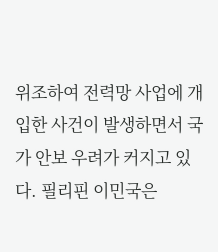위조하여 전력망 사업에 개입한 사건이 발생하면서 국가 안보 우려가 커지고 있다. 필리핀 이민국은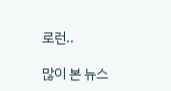로런..

많이 본 뉴스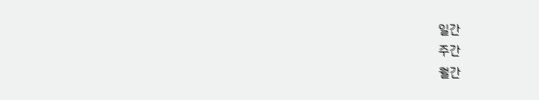일간
주간
월간